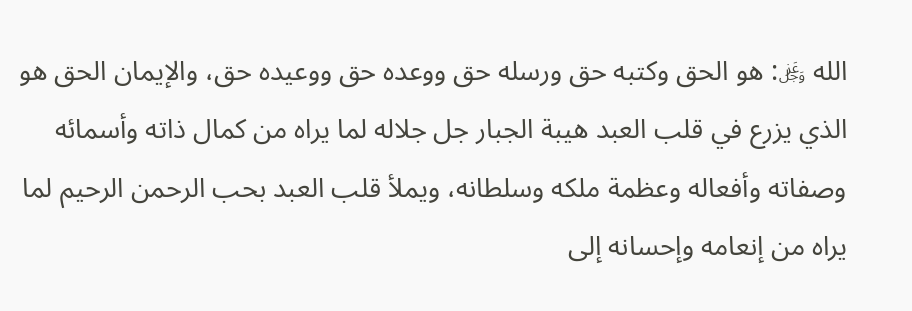الله ﷿: هو الحق وكتبه حق ورسله حق ووعده حق ووعيده حق، والإيمان الحق هو الذي يزرع في قلب العبد هيبة الجبار جل جلاله لما يراه من كمال ذاته وأسمائه وصفاته وأفعاله وعظمة ملكه وسلطانه، ويملأ قلب العبد بحب الرحمن الرحيم لما يراه من إنعامه وإحسانه إلى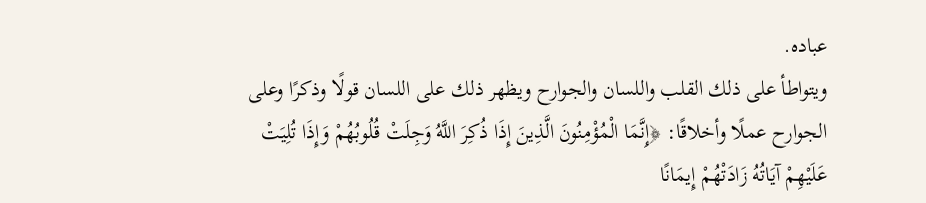عباده.
ويتواطأ على ذلك القلب واللسان والجوارح ويظهر ذلك على اللسان قولًا وذكرًا وعلى الجوارح عملًا وأخلاقًا: ﴿إِنَّمَا الْمُؤْمِنُونَ الَّذِينَ إِذَا ذُكِرَ اللَّهُ وَجِلَتْ قُلُوبُهُمْ وَإِذَا تُلِيَتْ عَلَيْهِمْ آيَاتُهُ زَادَتْهُمْ إِيمَانًا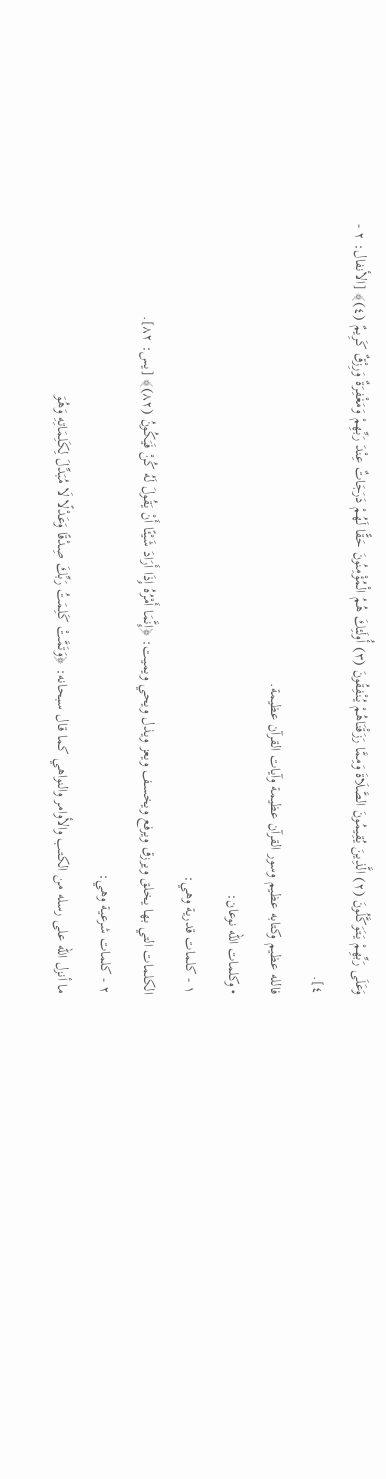وَعَلَى رَبِّهِمْ يَتَوَكَّلُونَ (٢) الَّذِينَ يُقِيمُونَ الصَّلَاةَ وَمِمَّا رَزَقْنَاهُمْ يُنْفِقُونَ (٣) أُولَئِكَ هُمُ الْمُؤْمِنُونَ حَقًّا لَهُمْ دَرَجَاتٌ عِنْدَ رَبِّهِمْ وَمَغْفِرَةٌ وَرِزْقٌ كَرِيمٌ (٤)﴾ [الأنفال: ٢ - ٤].
فالله عظيم وكتابه عظيم وسور القرآن عظيمة وآيات القرآن عظيمة.
• وكلمات الله نوعان:
١ - كلمات قدرية وهي:
الكلمات التي بها يخلق ويرزق ويرفع ويخسف ويعز ويذل ويحي ويميت: ﴿إِنَّمَا أَمْرُهُ إِذَا أَرَادَ شَيْئًا أَنْ يَقُولَ لَهُ كُنْ فَيَكُونُ (٨٢)﴾ [يس: ٨٢].
٢ - كلمات شرعية وهي:
ما أنزل الله على رسله من الكتب والأوامر والنواهي كما قال سبحانه: ﴿وَتَمَّتْ كَلِمَتُ رَبِّكَ صِدْقًا وَعَدْلًا لَا مُبَدِّلَ لِكَلِمَاتِهِ وَهُوَ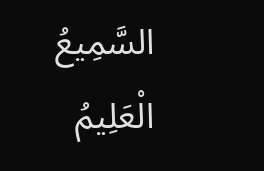السَّمِيعُ الْعَلِيمُ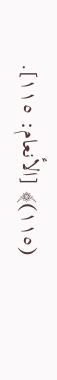(١١٥)﴾ [الأنعام: ١١٥].